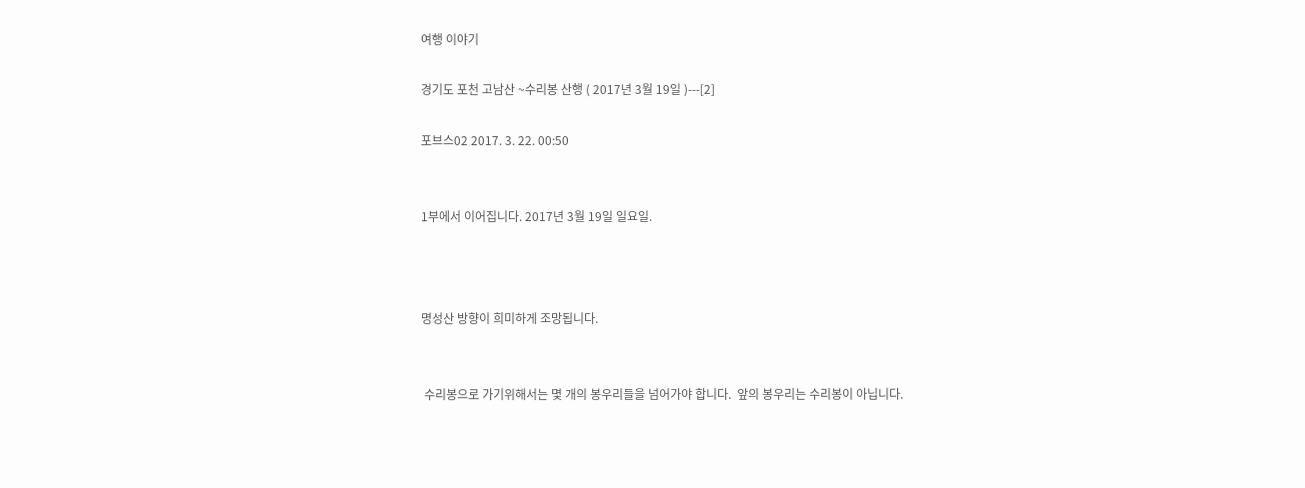여행 이야기

경기도 포천 고남산 ~수리봉 산행 ( 2017년 3월 19일 )---[2]

포브스02 2017. 3. 22. 00:50


1부에서 이어집니다. 2017년 3월 19일 일요일.



명성산 방향이 희미하게 조망됩니다.


 수리봉으로 가기위해서는 몇 개의 봉우리들을 넘어가야 합니다.  앞의 봉우리는 수리봉이 아닙니다.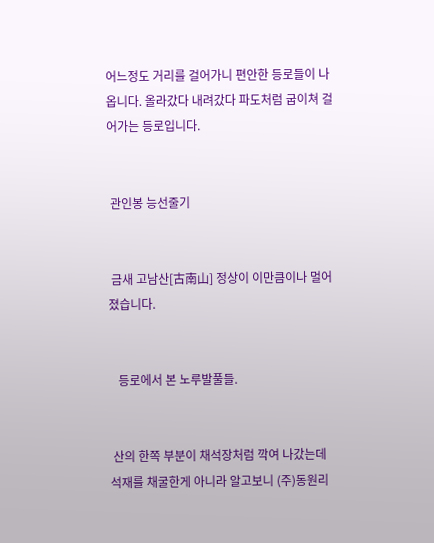어느정도 거리를 걸어가니 편안한 등로들이 나옵니다. 올라갔다 내려갔다 파도처럼 굽이쳐 걸어가는 등로입니다.


 관인봉 능선줄기


 금새 고남산[古南山] 정상이 이만큼이나 멀어졌습니다.


   등로에서 본 노루발풀들.


 산의 한쪽 부분이 채석장처럼 깍여 나갔는데 석재를 채굴한게 아니라 알고보니 (주)동원리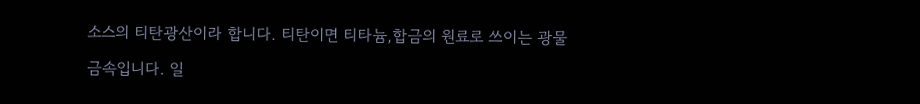소스의 티탄광산이라 합니다. 티탄이면 티타늄,합금의 원료로 쓰이는 광물

금속입니다. 일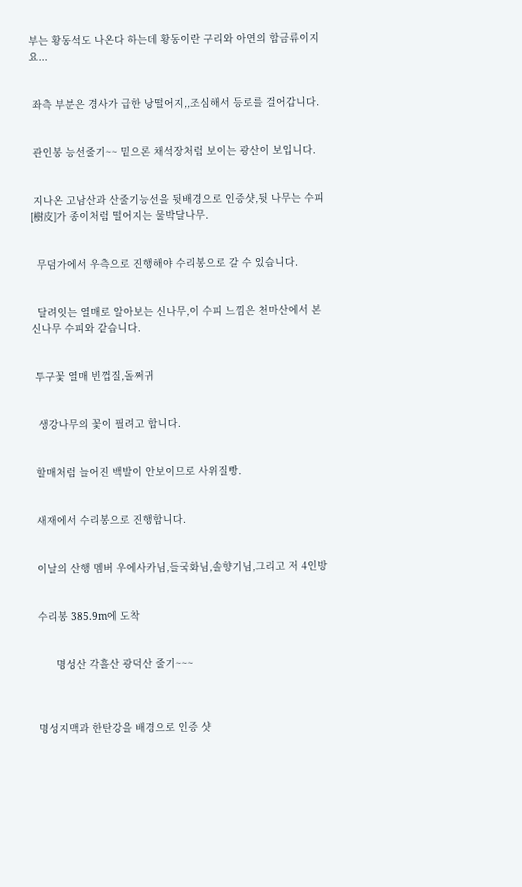부는 황동석도 나온다 하는데 황동이란 구리와 아연의 합금류이지요...


 좌측 부분은 경사가 급한 낭떨어지,,조심해서 등로를 걸어갑니다.


 관인봉 능선줄기~~ 밑으론 채석장처럼 보이는 광산이 보입니다.


 지나온 고남산과 산줄기능선을 뒷배경으로 인증샷,뒷 나무는 수피[樹皮]가 종이처럼 떨어지는 물박달나무.


  무덤가에서 우측으로 진행해야 수리봉으로 갈 수 있습니다.


  달려잇는 열매로 알아보는 신나무,이 수피 느낌은 천마산에서 본 신나무 수피와 같습니다.


 투구꽃 열매 빈껍질,돌쩌귀


  생강나무의 꽃이 필려고 합니다.


 할매처럼 늘어진 백발이 안보이므로 사위질빵.


 새재에서 수리봉으로 진행합니다.


 이날의 산행 멤버 우에사카님,들국화님,솔향기님,그리고 저 4인방


 수리봉 385.9m에 도착


       명성산 각흘산 광덕산 줄기~~~



 명성지맥과 한탄강을 배경으로 인증 샷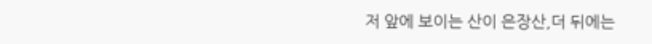저 앞에 보이는 산이 은장산,더 뒤에는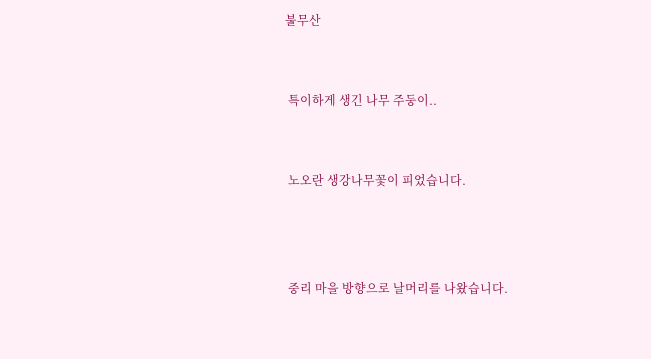불무산


 특이하게 생긴 나무 주둥이..


 노오란 생강나무꽃이 피었습니다.



 중리 마을 방향으로 날머리를 나왔습니다.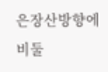은장산방향에 비둘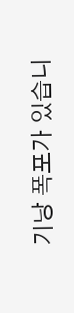기낭 폭포가 있습니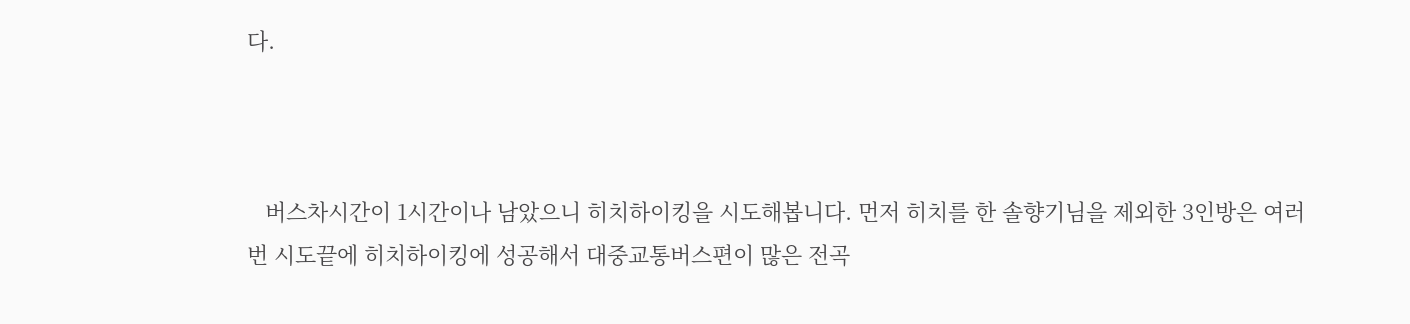다.



   버스차시간이 1시간이나 남았으니 히치하이킹을 시도해봅니다. 먼저 히치를 한 솔향기님을 제외한 3인방은 여러 번 시도끝에 히치하이킹에 성공해서 대중교통버스편이 많은 전곡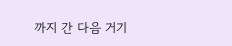까지 간 다음 거기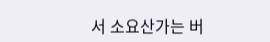서 소요산가는 버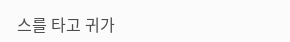스를 타고 귀가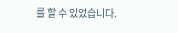를 할 수 있었습니다.